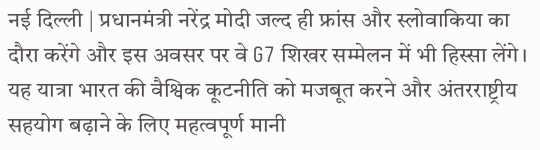नई दिल्ली | प्रधानमंत्री नरेंद्र मोदी जल्द ही फ्रांस और स्लोवाकिया का दौरा करेंगे और इस अवसर पर वे G7 शिखर सम्मेलन में भी हिस्सा लेंगे। यह यात्रा भारत की वैश्विक कूटनीति को मजबूत करने और अंतरराष्ट्रीय सहयोग बढ़ाने के लिए महत्वपूर्ण मानी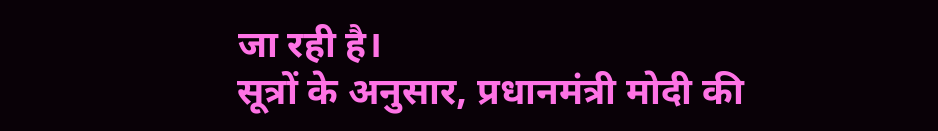जा रही है।
सूत्रों के अनुसार, प्रधानमंत्री मोदी की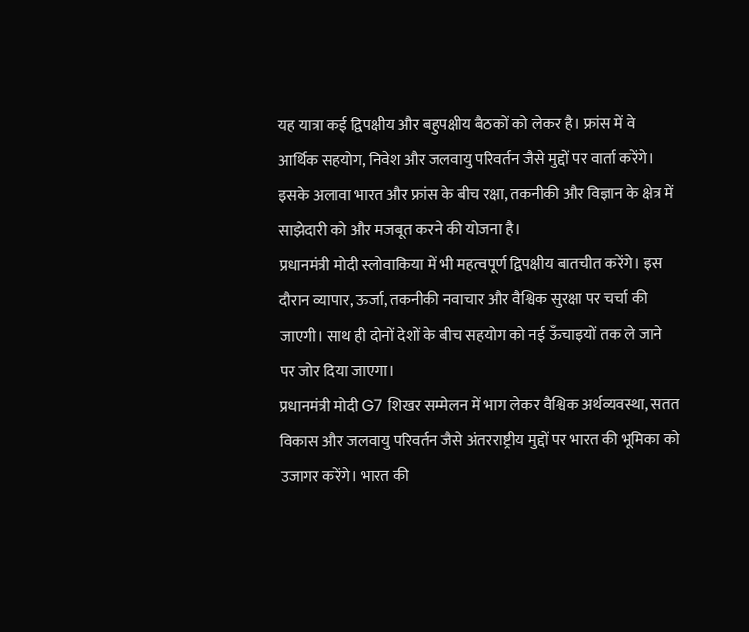यह यात्रा कई द्विपक्षीय और बहुपक्षीय बैठकों को लेकर है। फ्रांस में वे आर्थिक सहयोग, निवेश और जलवायु परिवर्तन जैसे मुद्दों पर वार्ता करेंगे। इसके अलावा भारत और फ्रांस के बीच रक्षा, तकनीकी और विज्ञान के क्षेत्र में साझेदारी को और मजबूत करने की योजना है।
प्रधानमंत्री मोदी स्लोवाकिया में भी महत्वपूर्ण द्विपक्षीय बातचीत करेंगे। इस दौरान व्यापार, ऊर्जा, तकनीकी नवाचार और वैश्विक सुरक्षा पर चर्चा की जाएगी। साथ ही दोनों देशों के बीच सहयोग को नई ऊँचाइयों तक ले जाने पर जोर दिया जाएगा।
प्रधानमंत्री मोदी G7 शिखर सम्मेलन में भाग लेकर वैश्विक अर्थव्यवस्था, सतत विकास और जलवायु परिवर्तन जैसे अंतरराष्ट्रीय मुद्दों पर भारत की भूमिका को उजागर करेंगे। भारत की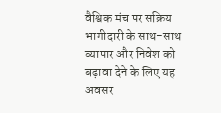वैश्विक मंच पर सक्रिय भागीदारी के साथ-साथ व्यापार और निवेश को बढ़ावा देने के लिए यह अवसर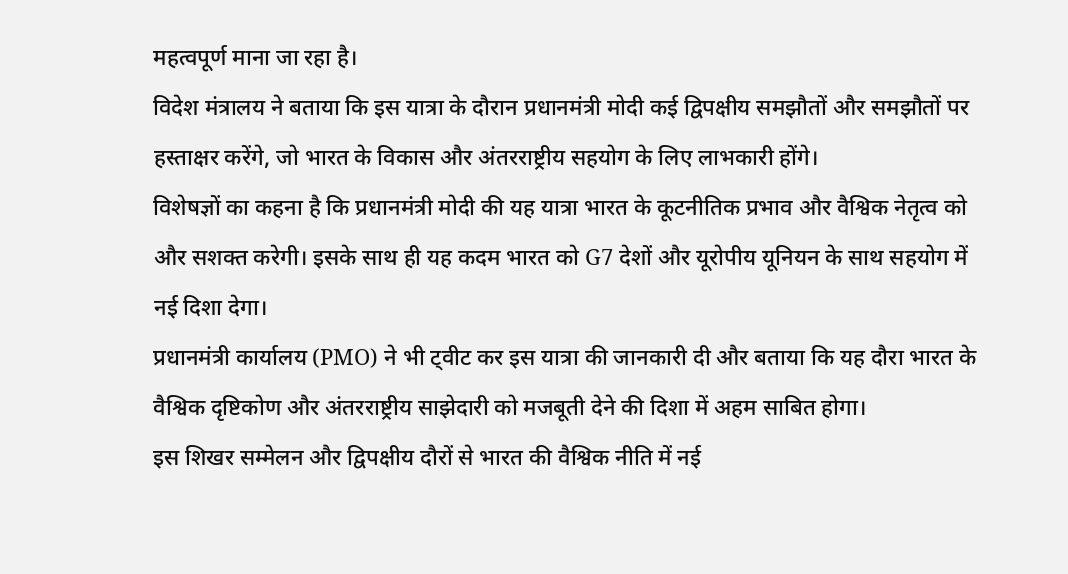महत्वपूर्ण माना जा रहा है।
विदेश मंत्रालय ने बताया कि इस यात्रा के दौरान प्रधानमंत्री मोदी कई द्विपक्षीय समझौतों और समझौतों पर हस्ताक्षर करेंगे, जो भारत के विकास और अंतरराष्ट्रीय सहयोग के लिए लाभकारी होंगे।
विशेषज्ञों का कहना है कि प्रधानमंत्री मोदी की यह यात्रा भारत के कूटनीतिक प्रभाव और वैश्विक नेतृत्व को और सशक्त करेगी। इसके साथ ही यह कदम भारत को G7 देशों और यूरोपीय यूनियन के साथ सहयोग में नई दिशा देगा।
प्रधानमंत्री कार्यालय (PMO) ने भी ट्वीट कर इस यात्रा की जानकारी दी और बताया कि यह दौरा भारत के वैश्विक दृष्टिकोण और अंतरराष्ट्रीय साझेदारी को मजबूती देने की दिशा में अहम साबित होगा।
इस शिखर सम्मेलन और द्विपक्षीय दौरों से भारत की वैश्विक नीति में नई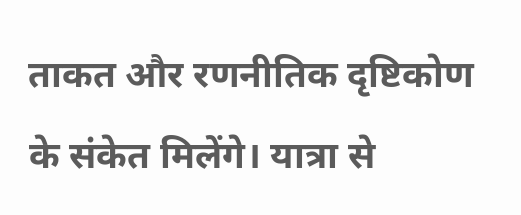ताकत और रणनीतिक दृष्टिकोण के संकेत मिलेंगे। यात्रा से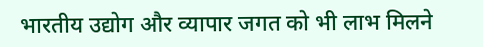भारतीय उद्योग और व्यापार जगत को भी लाभ मिलने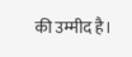की उम्मीद है।